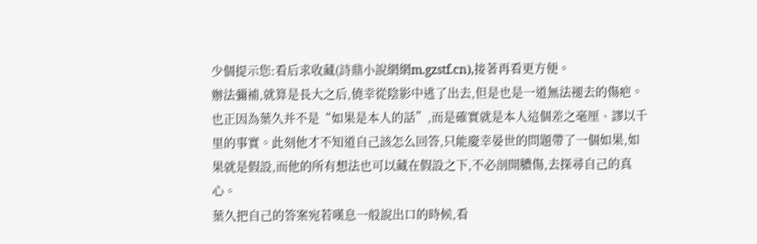少個提示您:看后求收藏(詩鼎小說網網m.gzstf.cn),接著再看更方便。
辦法彌補,就算是長大之后,僥幸從陰影中逃了出去,但是也是一道無法褪去的傷疤。
也正因為葉久并不是“如果是本人的話”,而是確實就是本人這個差之毫厘、謬以千里的事實。此刻他才不知道自己該怎么回答,只能慶幸晏世的問題帶了一個如果,如果就是假設,而他的所有想法也可以藏在假設之下,不必剖開膿傷,去探尋自己的真心。
葉久把自己的答案宛若嘆息一般說出口的時候,看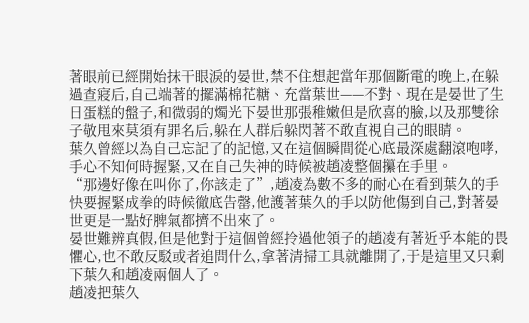著眼前已經開始抹干眼淚的晏世,禁不住想起當年那個斷電的晚上,在躲過查寢后,自己端著的擺滿棉花糖、充當葉世——不對、現在是晏世了生日蛋糕的盤子,和微弱的燭光下晏世那張稚嫩但是欣喜的臉,以及那雙徐子敬甩來莫須有罪名后,躲在人群后躲閃著不敢直視自己的眼睛。
葉久曾經以為自己忘記了的記憶,又在這個瞬間從心底最深處翻滾咆哮,手心不知何時握緊,又在自己失神的時候被趙凌整個攥在手里。
“那邊好像在叫你了,你該走了”,趙凌為數不多的耐心在看到葉久的手快要握緊成拳的時候徹底告罄,他護著葉久的手以防他傷到自己,對著晏世更是一點好脾氣都擠不出來了。
晏世難辨真假,但是他對于這個曾經拎過他領子的趙凌有著近乎本能的畏懼心,也不敢反駁或者追問什么,拿著清掃工具就離開了,于是這里又只剩下葉久和趙凌兩個人了。
趙凌把葉久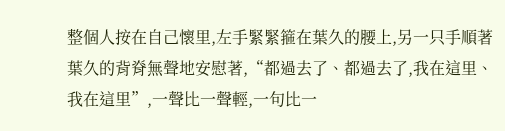整個人按在自己懷里,左手緊緊箍在葉久的腰上,另一只手順著葉久的背脊無聲地安慰著,“都過去了、都過去了,我在這里、我在這里”,一聲比一聲輕,一句比一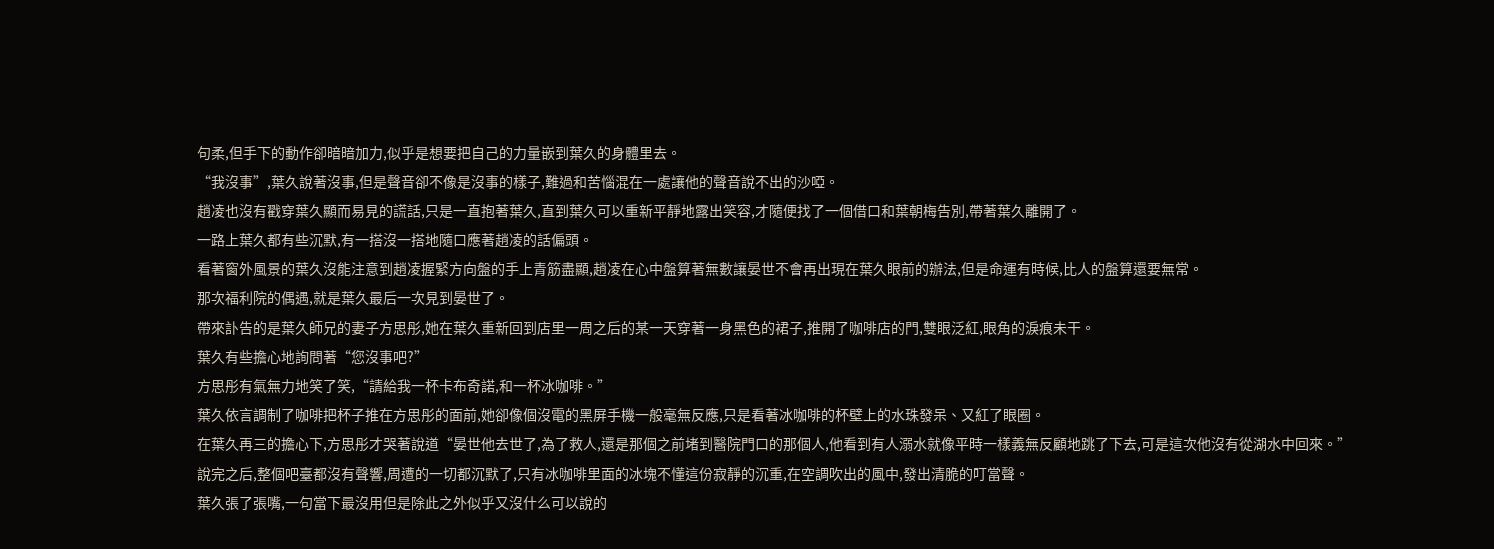句柔,但手下的動作卻暗暗加力,似乎是想要把自己的力量嵌到葉久的身體里去。
“我沒事”,葉久說著沒事,但是聲音卻不像是沒事的樣子,難過和苦惱混在一處讓他的聲音說不出的沙啞。
趙凌也沒有戳穿葉久顯而易見的謊話,只是一直抱著葉久,直到葉久可以重新平靜地露出笑容,才隨便找了一個借口和葉朝梅告別,帶著葉久離開了。
一路上葉久都有些沉默,有一搭沒一搭地隨口應著趙凌的話偏頭。
看著窗外風景的葉久沒能注意到趙凌握緊方向盤的手上青筋盡顯,趙凌在心中盤算著無數讓晏世不會再出現在葉久眼前的辦法,但是命運有時候,比人的盤算還要無常。
那次福利院的偶遇,就是葉久最后一次見到晏世了。
帶來訃告的是葉久師兄的妻子方思彤,她在葉久重新回到店里一周之后的某一天穿著一身黑色的裙子,推開了咖啡店的門,雙眼泛紅,眼角的淚痕未干。
葉久有些擔心地詢問著“您沒事吧?”
方思彤有氣無力地笑了笑,“請給我一杯卡布奇諾,和一杯冰咖啡。”
葉久依言調制了咖啡把杯子推在方思彤的面前,她卻像個沒電的黑屏手機一般毫無反應,只是看著冰咖啡的杯壁上的水珠發呆、又紅了眼圈。
在葉久再三的擔心下,方思彤才哭著說道“晏世他去世了,為了救人,還是那個之前堵到醫院門口的那個人,他看到有人溺水就像平時一樣義無反顧地跳了下去,可是這次他沒有從湖水中回來。”
說完之后,整個吧臺都沒有聲響,周遭的一切都沉默了,只有冰咖啡里面的冰塊不懂這份寂靜的沉重,在空調吹出的風中,發出清脆的叮當聲。
葉久張了張嘴,一句當下最沒用但是除此之外似乎又沒什么可以說的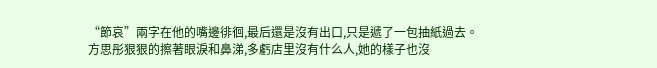“節哀”兩字在他的嘴邊徘徊,最后還是沒有出口,只是遞了一包抽紙過去。
方思彤狠狠的擦著眼淚和鼻涕,多虧店里沒有什么人,她的樣子也沒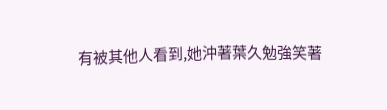有被其他人看到,她沖著葉久勉強笑著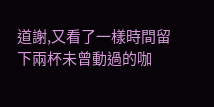道謝,又看了一樣時間留下兩杯未曾動過的咖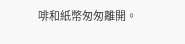啡和紙幣匆匆離開。